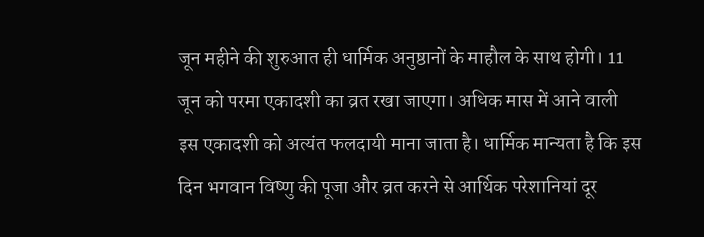जून महीने की शुरुआत ही धार्मिक अनुष्ठानों के माहौल के साथ होगी। 11 जून को परमा एकादशी का व्रत रखा जाएगा। अधिक मास में आने वाली इस एकादशी को अत्यंत फलदायी माना जाता है। धार्मिक मान्यता है कि इस दिन भगवान विष्णु की पूजा और व्रत करने से आर्थिक परेशानियां दूर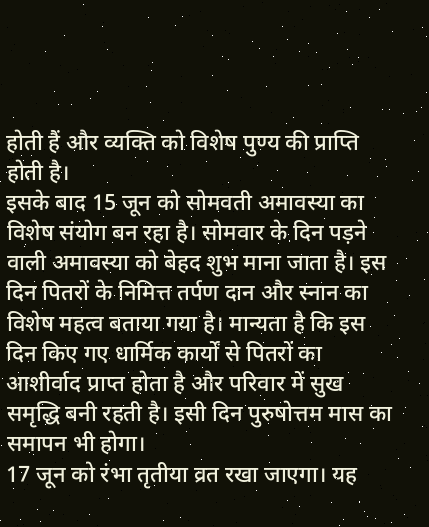होती हैं और व्यक्ति को विशेष पुण्य की प्राप्ति होती है।
इसके बाद 15 जून को सोमवती अमावस्या का विशेष संयोग बन रहा है। सोमवार के दिन पड़ने वाली अमावस्या को बेहद शुभ माना जाता है। इस दिन पितरों के निमित्त तर्पण दान और स्नान का विशेष महत्व बताया गया है। मान्यता है कि इस दिन किए गए धार्मिक कार्यों से पितरों का आशीर्वाद प्राप्त होता है और परिवार में सुख समृद्धि बनी रहती है। इसी दिन पुरुषोत्तम मास का समापन भी होगा।
17 जून को रंभा तृतीया व्रत रखा जाएगा। यह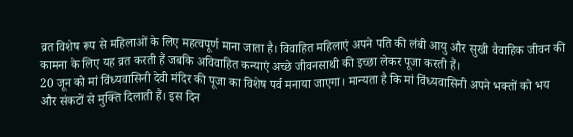व्रत विशेष रूप से महिलाओं के लिए महत्वपूर्ण माना जाता है। विवाहित महिलाएं अपने पति की लंबी आयु और सुखी वैवाहिक जीवन की कामना के लिए यह व्रत करती हैं जबकि अविवाहित कन्याएं अच्छे जीवनसाथी की इच्छा लेकर पूजा करती हैं।
20 जून को मां विंध्यवासिनी देवी मंदिर की पूजा का विशेष पर्व मनाया जाएगा। मान्यता है कि मां विंध्यवासिनी अपने भक्तों को भय और संकटों से मुक्ति दिलाती हैं। इस दिन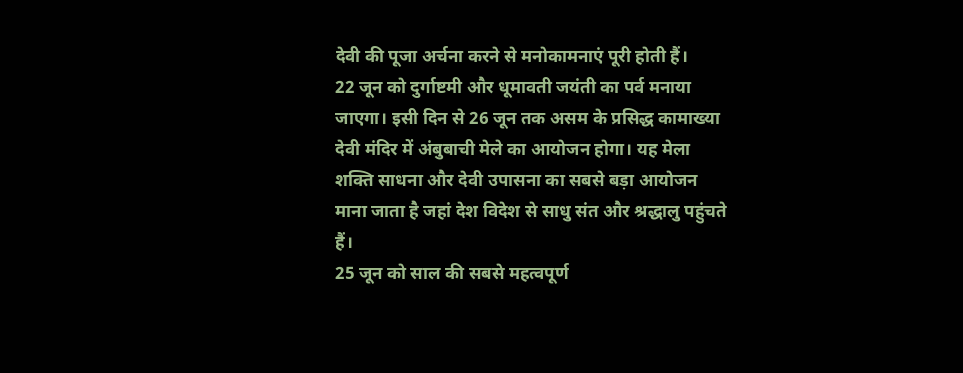देवी की पूजा अर्चना करने से मनोकामनाएं पूरी होती हैं।
22 जून को दुर्गाष्टमी और धूमावती जयंती का पर्व मनाया जाएगा। इसी दिन से 26 जून तक असम के प्रसिद्ध कामाख्या देवी मंदिर में अंबुबाची मेले का आयोजन होगा। यह मेला शक्ति साधना और देवी उपासना का सबसे बड़ा आयोजन माना जाता है जहां देश विदेश से साधु संत और श्रद्धालु पहुंचते हैं।
25 जून को साल की सबसे महत्वपूर्ण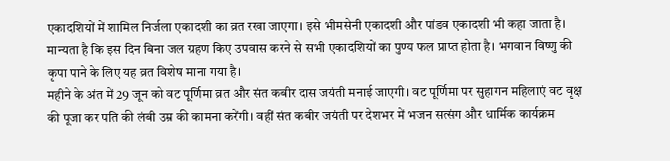एकादशियों में शामिल निर्जला एकादशी का व्रत रखा जाएगा। इसे भीमसेनी एकादशी और पांडव एकादशी भी कहा जाता है। मान्यता है कि इस दिन बिना जल ग्रहण किए उपवास करने से सभी एकादशियों का पुण्य फल प्राप्त होता है। भगवान विष्णु की कृपा पाने के लिए यह व्रत विशेष माना गया है।
महीने के अंत में 29 जून को वट पूर्णिमा व्रत और संत कबीर दास जयंती मनाई जाएगी। वट पूर्णिमा पर सुहागन महिलाएं वट वृक्ष की पूजा कर पति की लंबी उम्र की कामना करेंगी। वहीं संत कबीर जयंती पर देशभर में भजन सत्संग और धार्मिक कार्यक्रम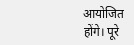आयोजित होंगे। पूरे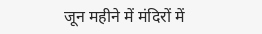जून महीने में मंदिरों में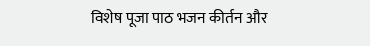विशेष पूजा पाठ भजन कीर्तन और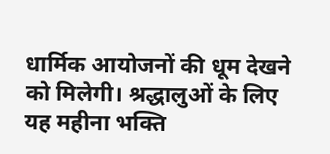धार्मिक आयोजनों की धूम देखने को मिलेगी। श्रद्धालुओं के लिए यह महीना भक्ति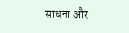साधना और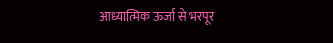आध्यात्मिक ऊर्जा से भरपूर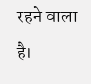रहने वाला है।